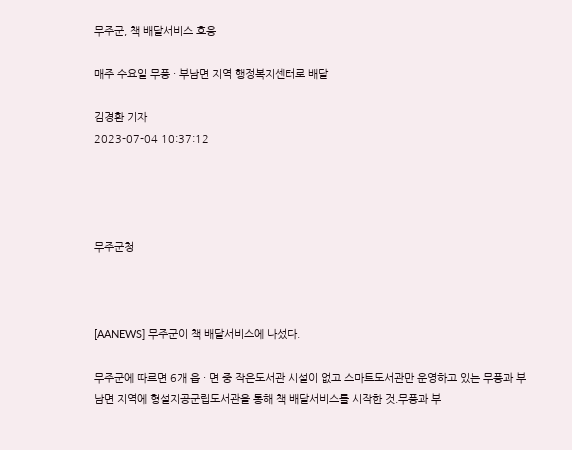무주군, 책 배달서비스 호응

매주 수요일 무풍 · 부남면 지역 행정복지센터로 배달

김경환 기자
2023-07-04 10:37:12




무주군청



[AANEWS] 무주군이 책 배달서비스에 나섰다.

무주군에 따르면 6개 읍 · 면 중 작은도서관 시설이 없고 스마트도서관만 운영하고 있는 무풍과 부남면 지역에 형설지공군립도서관을 통해 책 배달서비스를 시작한 것.무풍과 부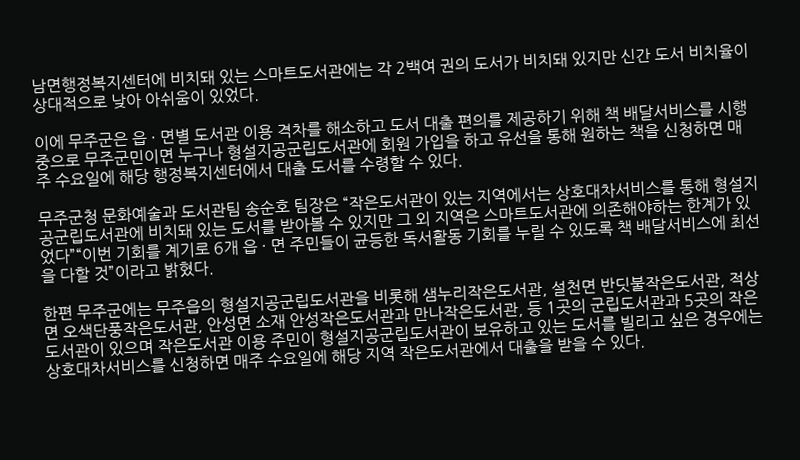남면행정복지센터에 비치돼 있는 스마트도서관에는 각 2백여 권의 도서가 비치돼 있지만 신간 도서 비치율이 상대적으로 낮아 아쉬움이 있었다.

이에 무주군은 읍 · 면별 도서관 이용 격차를 해소하고 도서 대출 편의를 제공하기 위해 책 배달서비스를 시행 중으로 무주군민이면 누구나 형설지공군립도서관에 회원 가입을 하고 유선을 통해 원하는 책을 신청하면 매주 수요일에 해당 행정복지센터에서 대출 도서를 수령할 수 있다.

무주군청 문화예술과 도서관팀 송순호 팀장은 “작은도서관이 있는 지역에서는 상호대차서비스를 통해 형설지공군립도서관에 비치돼 있는 도서를 받아볼 수 있지만 그 외 지역은 스마트도서관에 의존해야하는 한계가 있었다”“이번 기회를 계기로 6개 읍 · 면 주민들이 균등한 독서활동 기회를 누릴 수 있도록 책 배달서비스에 최선을 다할 것”이라고 밝혔다.

한편 무주군에는 무주읍의 형설지공군립도서관을 비롯해 샘누리작은도서관, 설천면 반딧불작은도서관, 적상면 오색단풍작은도서관, 안성면 소재 안성작은도서관과 만나작은도서관, 등 1곳의 군립도서관과 5곳의 작은도서관이 있으며 작은도서관 이용 주민이 형설지공군립도서관이 보유하고 있는 도서를 빌리고 싶은 경우에는 상호대차서비스를 신청하면 매주 수요일에 해당 지역 작은도서관에서 대출을 받을 수 있다.